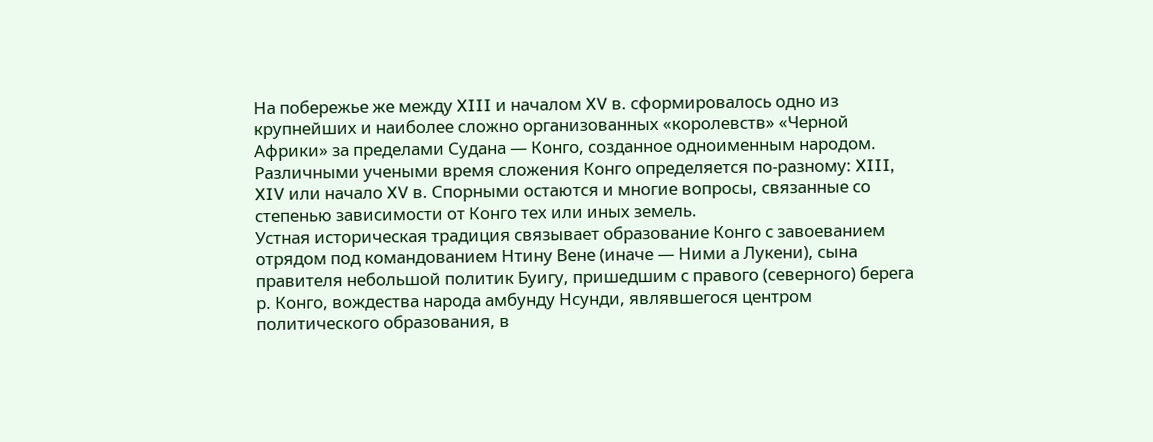На побережье же между XIII и началом XV в. сформировалось одно из крупнейших и наиболее сложно организованных «королевств» «Черной Африки» за пределами Судана — Конго, созданное одноименным народом. Различными учеными время сложения Конго определяется по-разному: XIII, XIV или начало XV в. Спорными остаются и многие вопросы, связанные со степенью зависимости от Конго тех или иных земель.
Устная историческая традиция связывает образование Конго с завоеванием отрядом под командованием Нтину Вене (иначе — Ними а Лукени), сына правителя небольшой политик Буигу, пришедшим с правого (северного) берега р. Конго, вождества народа амбунду Нсунди, являвшегося центром политического образования, в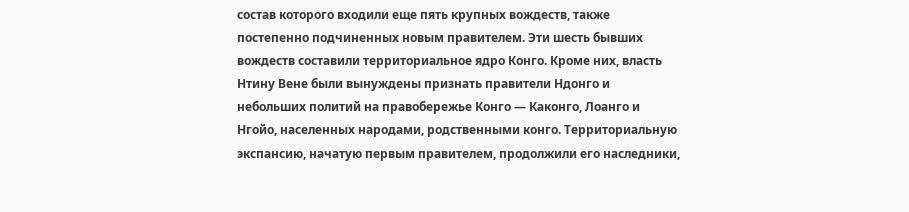состав которого входили еще пять крупных вождеств, также постепенно подчиненных новым правителем. Эти шесть бывших вождеств составили территориальное ядро Конго. Кроме них, власть Нтину Вене были вынуждены признать правители Ндонго и небольших политий на правобережье Конго — Каконго, Лоанго и Нгойо, населенных народами, родственными конго. Территориальную экспансию, начатую первым правителем, продолжили его наследники,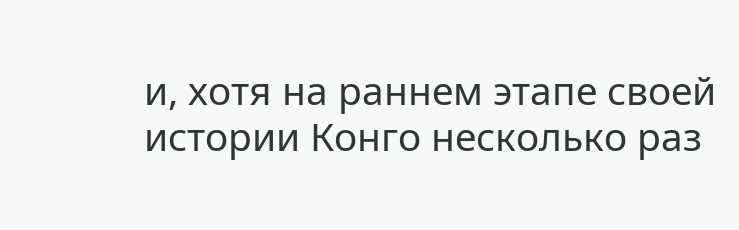и, хотя на раннем этапе своей истории Конго несколько раз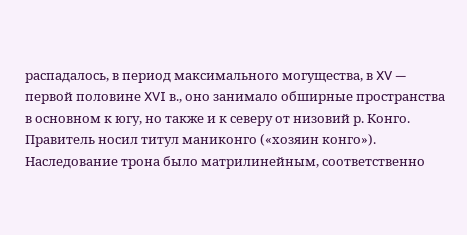распадалось, в период максимального могущества, в XV — первой половине XVI в., оно занимало обширные пространства в основном к югу, но также и к северу от низовий р. Конго.
Правитель носил титул маниконго («хозяин конго»). Наследование трона было матрилинейным, соответственно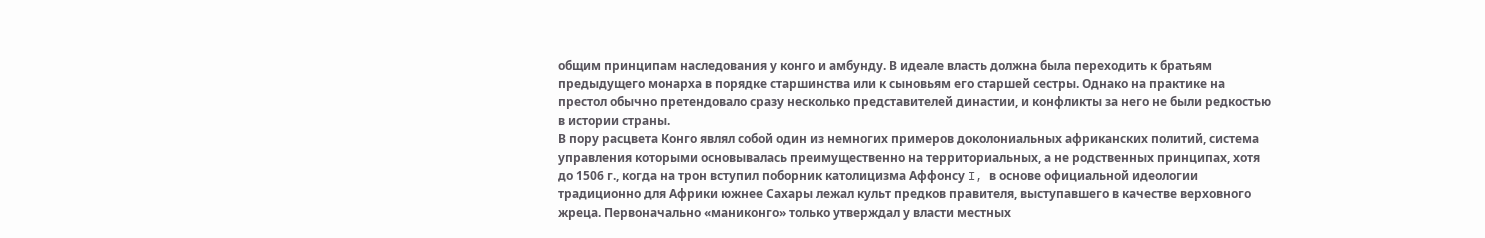общим принципам наследования у конго и амбунду. В идеале власть должна была переходить к братьям предыдущего монарха в порядке старшинства или к сыновьям его старшей сестры. Однако на практике на престол обычно претендовало сразу несколько представителей династии, и конфликты за него не были редкостью в истории страны.
В пору расцвета Конго являл собой один из немногих примеров доколониальных африканских политий, система управления которыми основывалась преимущественно на территориальных, а не родственных принципах, хотя до 1506 г., когда на трон вступил поборник католицизма Аффонсу I, в основе официальной идеологии традиционно для Африки южнее Сахары лежал культ предков правителя, выступавшего в качестве верховного жреца. Первоначально «маниконго» только утверждал у власти местных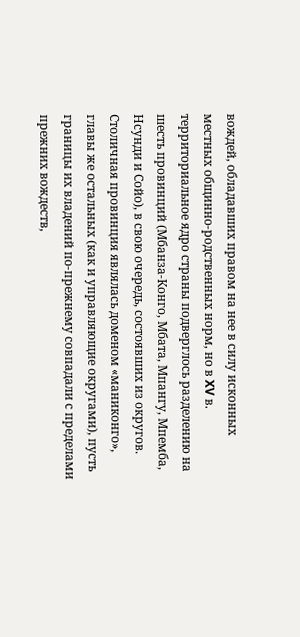вождей, обладавших правом на нее в силу исконных местных общинно-родственных норм, но в XV в. территориальное ядро страны подверглось разделению на шесть провинций (Мбанза-Конго, Мбата, Мпангу, Мпемба, Нсунди и Сойо), в свою очередь, состоявших из округов. Столичная провинция являлась доменом «маниконго», главы же остальных (как и управляющие округами), пусть границы их владений по-прежнему совпадали с пределами прежних вождеств,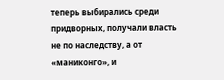теперь выбирались среди придворных, получали власть не по наследству, а от «маниконго», и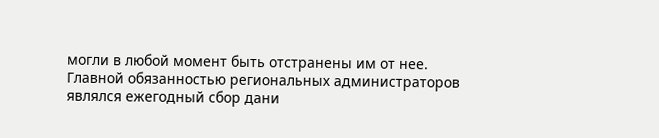могли в любой момент быть отстранены им от нее.
Главной обязанностью региональных администраторов являлся ежегодный сбор дани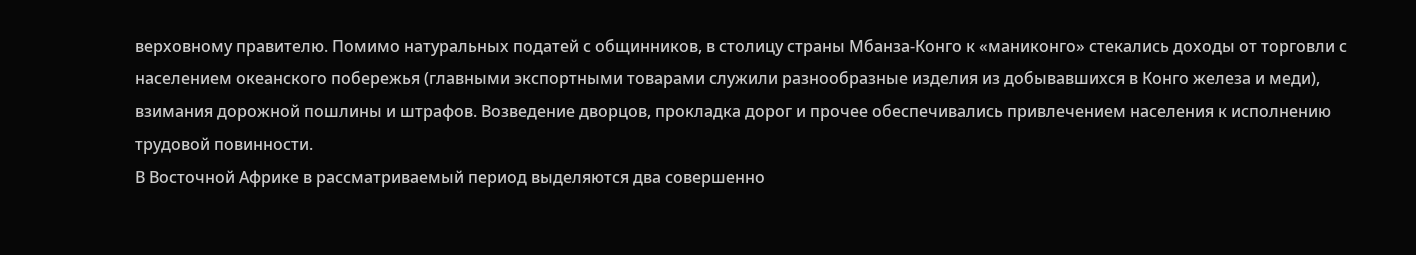верховному правителю. Помимо натуральных податей с общинников, в столицу страны Мбанза-Конго к «маниконго» стекались доходы от торговли с населением океанского побережья (главными экспортными товарами служили разнообразные изделия из добывавшихся в Конго железа и меди), взимания дорожной пошлины и штрафов. Возведение дворцов, прокладка дорог и прочее обеспечивались привлечением населения к исполнению трудовой повинности.
В Восточной Африке в рассматриваемый период выделяются два совершенно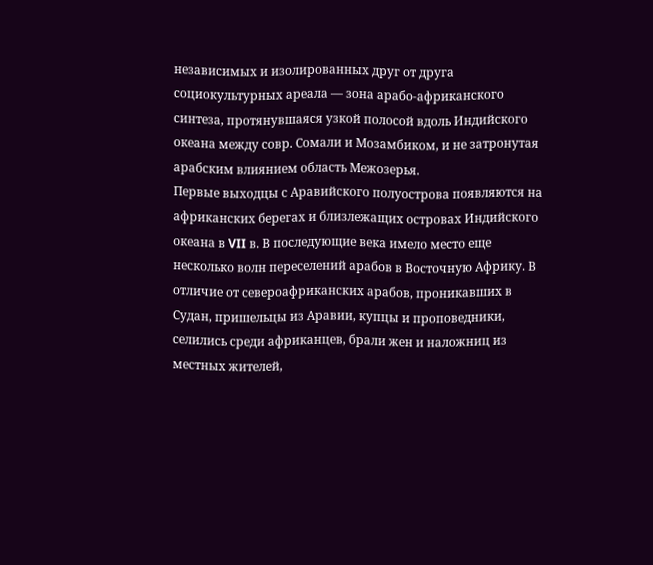независимых и изолированных друг от друга социокультурных ареала — зона арабо-африканского синтеза, протянувшаяся узкой полосой вдоль Индийского океана между совр. Сомали и Мозамбиком, и не затронутая арабским влиянием область Межозерья.
Первые выходцы с Аравийского полуострова появляются на африканских берегах и близлежащих островах Индийского океана в VII в. В последующие века имело место еще несколько волн переселений арабов в Восточную Африку. В отличие от североафриканских арабов, проникавших в Судан, пришельцы из Аравии, купцы и проповедники, селились среди африканцев, брали жен и наложниц из местных жителей,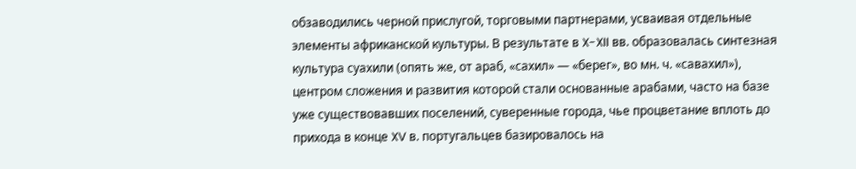обзаводились черной прислугой, торговыми партнерами, усваивая отдельные элементы африканской культуры. В результате в X-XII вв. образовалась синтезная культура суахили (опять же, от араб, «сахил» — «берег», во мн. ч. «савахил»), центром сложения и развития которой стали основанные арабами, часто на базе уже существовавших поселений, суверенные города, чье процветание вплоть до прихода в конце XV в. португальцев базировалось на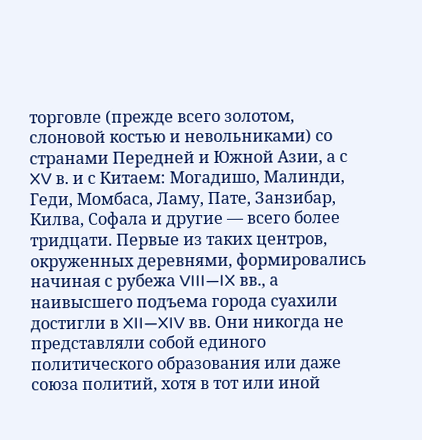торговле (прежде всего золотом, слоновой костью и невольниками) со странами Передней и Южной Азии, а с XV в. и с Китаем: Могадишо, Малинди, Геди, Момбаса, Ламу, Пате, Занзибар, Килва, Софала и другие — всего более тридцати. Первые из таких центров, окруженных деревнями, формировались начиная с рубежа VIII—IX вв., а наивысшего подъема города суахили достигли в XII—XIV вв. Они никогда не представляли собой единого политического образования или даже союза политий, хотя в тот или иной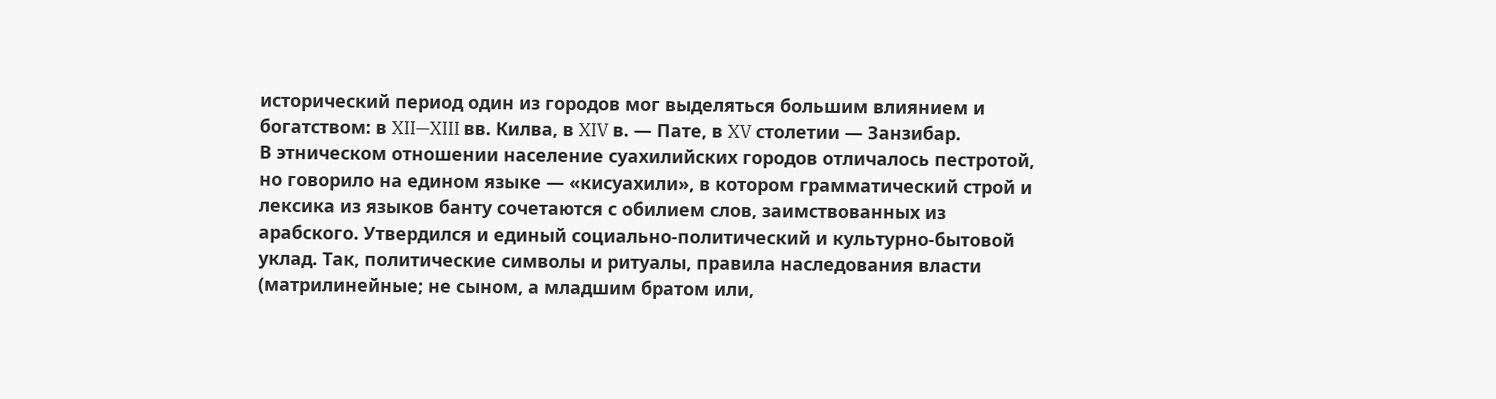исторический период один из городов мог выделяться большим влиянием и богатством: в XII—XIII вв. Килва, в XIV в. — Пате, в XV столетии — Занзибар.
В этническом отношении население суахилийских городов отличалось пестротой, но говорило на едином языке — «кисуахили», в котором грамматический строй и лексика из языков банту сочетаются с обилием слов, заимствованных из арабского. Утвердился и единый социально-политический и культурно-бытовой уклад. Так, политические символы и ритуалы, правила наследования власти (матрилинейные; не сыном, а младшим братом или,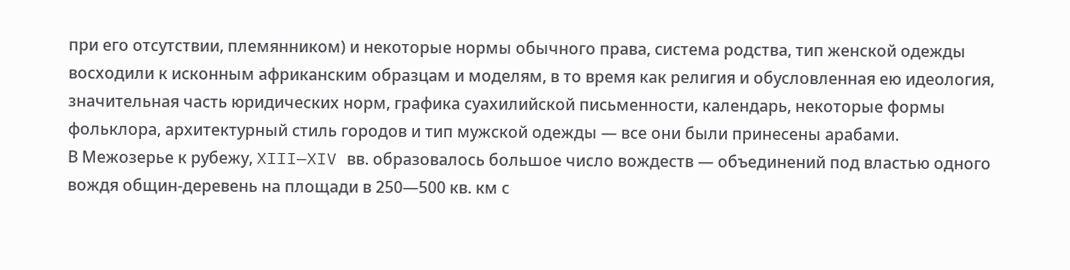при его отсутствии, племянником) и некоторые нормы обычного права, система родства, тип женской одежды восходили к исконным африканским образцам и моделям, в то время как религия и обусловленная ею идеология, значительная часть юридических норм, графика суахилийской письменности, календарь, некоторые формы фольклора, архитектурный стиль городов и тип мужской одежды — все они были принесены арабами.
В Межозерье к рубежу, XIII—XIV вв. образовалось большое число вождеств — объединений под властью одного вождя общин-деревень на площади в 250—500 кв. км с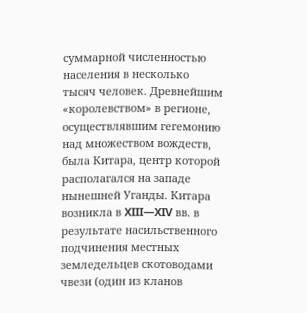суммарной численностью населения в несколько тысяч человек. Древнейшим «королевством» в регионе, осуществлявшим гегемонию над множеством вождеств, была Китара, центр которой располагался на западе нынешней Уганды. Китара возникла в XIII—XIV вв. в результате насильственного подчинения местных земледельцев скотоводами чвези (один из кланов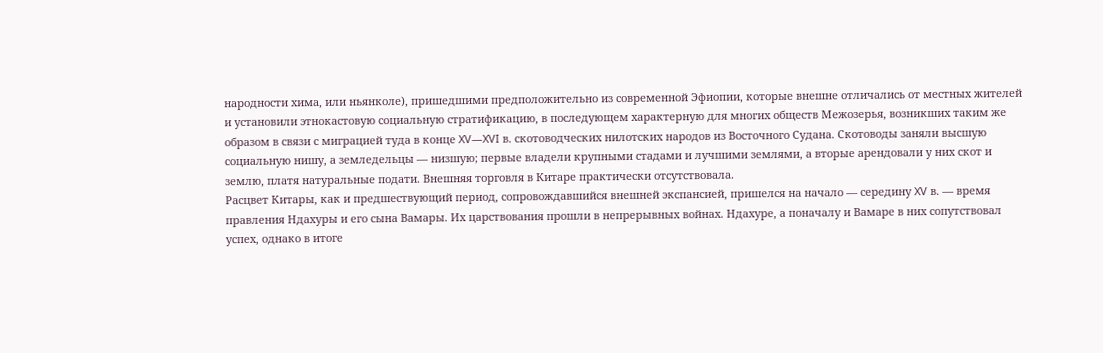народности хима, или ньянколе), пришедшими предположительно из современной Эфиопии, которые внешне отличались от местных жителей и установили этнокастовую социальную стратификацию, в последующем характерную для многих обществ Межозерья, возникших таким же образом в связи с миграцией туда в конце XV—XVI в. скотоводческих нилотских народов из Восточного Судана. Скотоводы заняли высшую социальную нишу, а земледельцы — низшую; первые владели крупными стадами и лучшими землями, а вторые арендовали у них скот и землю, платя натуральные подати. Внешняя торговля в Китаре практически отсутствовала.
Расцвет Китары, как и предшествующий период, сопровождавшийся внешней экспансией, пришелся на начало — середину XV в. — время правления Ндахуры и его сына Вамары. Их царствования прошли в непрерывных войнах. Ндахуре, а поначалу и Вамаре в них сопутствовал успех, однако в итоге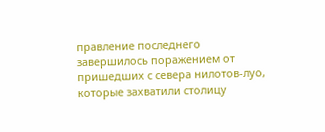правление последнего завершилось поражением от пришедших с севера нилотов-луо, которые захватили столицу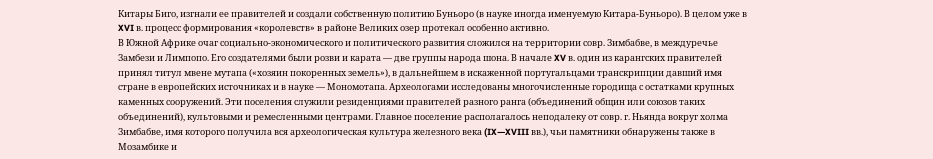Китары Биго, изгнали ее правителей и создали собственную политию Буньоро (в науке иногда именуемую Китара-Буньоро). В целом уже в XVI в. процесс формирования «королевств» в районе Великих озер протекал особенно активно.
В Южной Африке очаг социально-экономического и политического развития сложился на территории совр. Зимбабве, в междуречье Замбези и Лимпопо. Его создателями были розви и карата — две группы народа шона. В начале XV в. один из карангских правителей принял титул мвене мутапа («хозяин покоренных земель»), в дальнейшем в искаженной португальцами транскрипции давший имя стране в европейских источниках и в науке — Мономотапа. Археологами исследованы многочисленные городища с остатками крупных каменных сооружений. Эти поселения служили резиденциями правителей разного ранга (объединений общин или союзов таких объединений), культовыми и ремесленными центрами. Главное поселение располагалось неподалеку от совр. г. Ньянда вокруг холма Зимбабве, имя которого получила вся археологическая культура железного века (IX—XVIII вв.), чьи памятники обнаружены также в Мозамбике и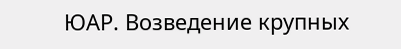ЮАР. Возведение крупных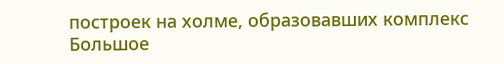построек на холме, образовавших комплекс Большое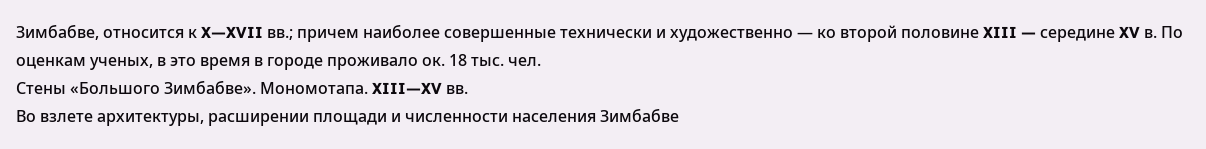Зимбабве, относится к X—XVII вв.; причем наиболее совершенные технически и художественно — ко второй половине XIII — середине XV в. По оценкам ученых, в это время в городе проживало ок. 18 тыс. чел.
Стены «Большого Зимбабве». Мономотапа. XIII—XV вв.
Во взлете архитектуры, расширении площади и численности населения Зимбабве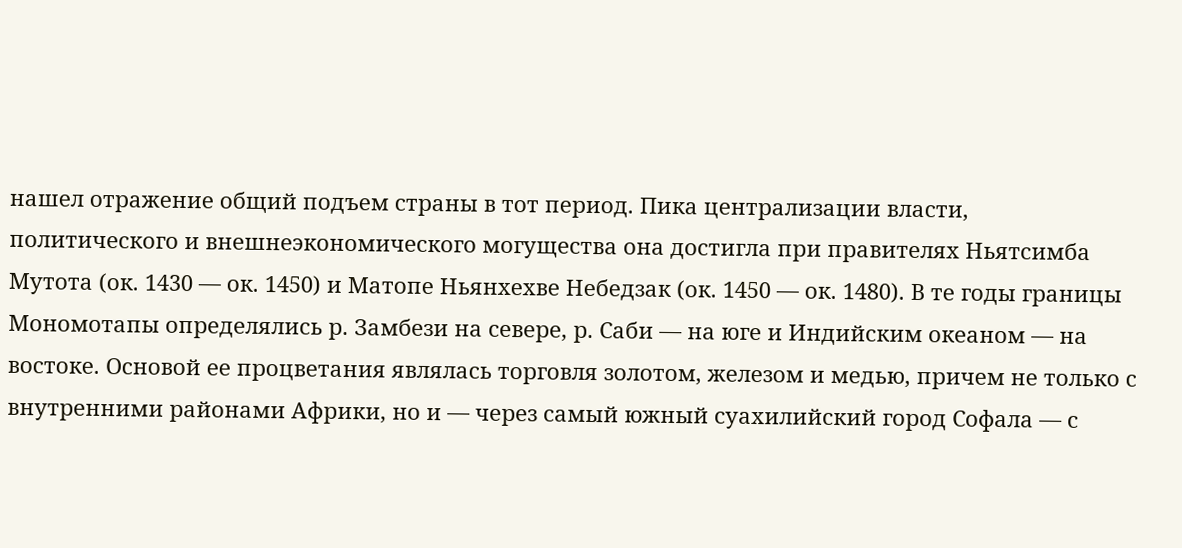нашел отражение общий подъем страны в тот период. Пика централизации власти, политического и внешнеэкономического могущества она достигла при правителях Ньятсимба Мутота (ок. 1430 — ок. 1450) и Матопе Ньянхехве Небедзак (ок. 1450 — ок. 1480). В те годы границы Мономотапы определялись р. Замбези на севере, р. Саби — на юге и Индийским океаном — на востоке. Основой ее процветания являлась торговля золотом, железом и медью, причем не только с внутренними районами Африки, но и — через самый южный суахилийский город Софала — с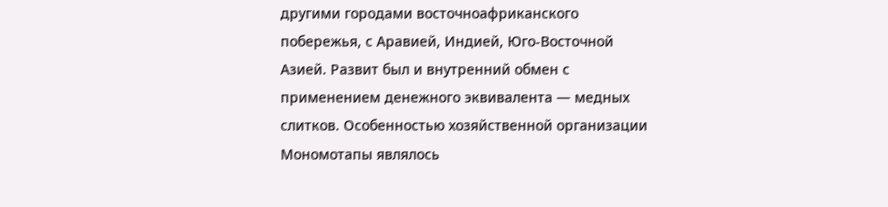другими городами восточноафриканского побережья, с Аравией, Индией, Юго-Восточной Азией. Развит был и внутренний обмен с применением денежного эквивалента — медных слитков. Особенностью хозяйственной организации Мономотапы являлось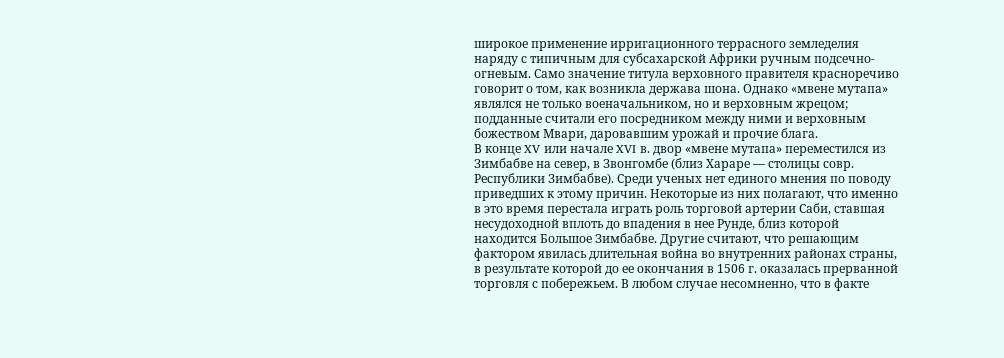широкое применение ирригационного террасного земледелия наряду с типичным для субсахарской Африки ручным подсечно-огневым. Само значение титула верховного правителя красноречиво говорит о том, как возникла держава шона. Однако «мвене мутапа» являлся не только военачальником, но и верховным жрецом; подданные считали его посредником между ними и верховным божеством Мвари, даровавшим урожай и прочие блага.
В конце XV или начале XVI в. двор «мвене мутапа» переместился из Зимбабве на север, в Звонгомбе (близ Хараре — столицы совр. Республики Зимбабве). Среди ученых нет единого мнения по поводу приведших к этому причин. Некоторые из них полагают, что именно в это время перестала играть роль торговой артерии Саби, ставшая несудоходной вплоть до впадения в нее Рунде, близ которой находится Большое Зимбабве. Другие считают, что решающим фактором явилась длительная война во внутренних районах страны, в результате которой до ее окончания в 1506 г. оказалась прерванной торговля с побережьем. В любом случае несомненно, что в факте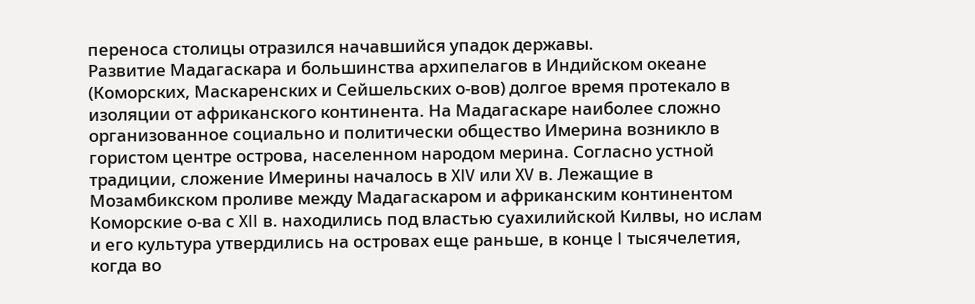переноса столицы отразился начавшийся упадок державы.
Развитие Мадагаскара и большинства архипелагов в Индийском океане (Коморских, Маскаренских и Сейшельских о-вов) долгое время протекало в изоляции от африканского континента. На Мадагаскаре наиболее сложно организованное социально и политически общество Имерина возникло в гористом центре острова, населенном народом мерина. Согласно устной традиции, сложение Имерины началось в XIV или XV в. Лежащие в Мозамбикском проливе между Мадагаскаром и африканским континентом Коморские о-ва с XII в. находились под властью суахилийской Килвы, но ислам и его культура утвердились на островах еще раньше, в конце I тысячелетия, когда во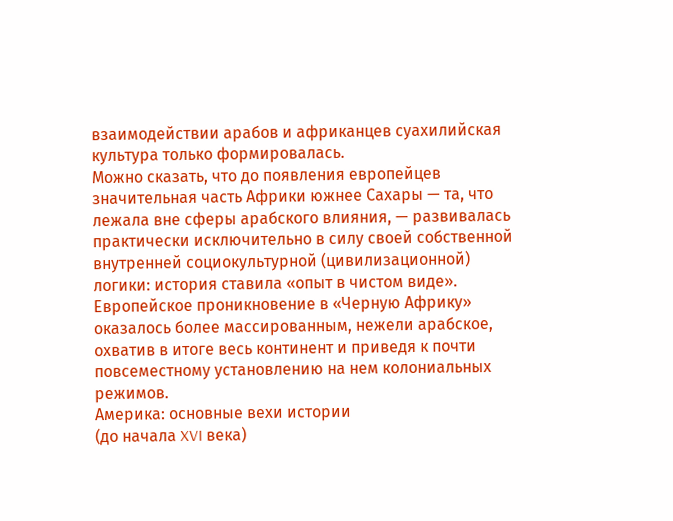взаимодействии арабов и африканцев суахилийская культура только формировалась.
Можно сказать, что до появления европейцев значительная часть Африки южнее Сахары — та, что лежала вне сферы арабского влияния, — развивалась практически исключительно в силу своей собственной внутренней социокультурной (цивилизационной) логики: история ставила «опыт в чистом виде». Европейское проникновение в «Черную Африку» оказалось более массированным, нежели арабское, охватив в итоге весь континент и приведя к почти повсеместному установлению на нем колониальных режимов.
Америка: основные вехи истории
(до начала XVI века)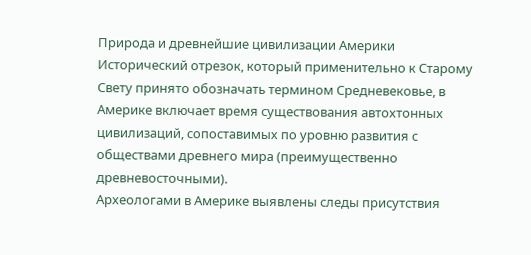Природа и древнейшие цивилизации Америки
Исторический отрезок, который применительно к Старому Свету принято обозначать термином Средневековье, в Америке включает время существования автохтонных цивилизаций, сопоставимых по уровню развития с обществами древнего мира (преимущественно древневосточными).
Археологами в Америке выявлены следы присутствия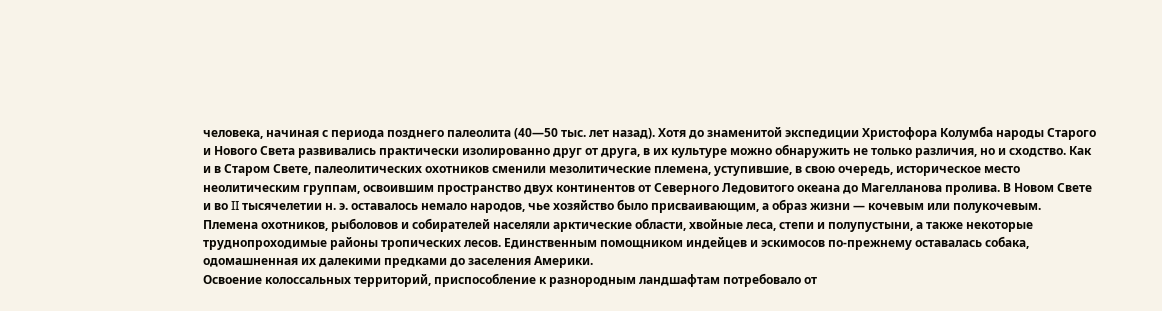человека, начиная с периода позднего палеолита (40—50 тыс. лет назад). Хотя до знаменитой экспедиции Христофора Колумба народы Старого и Нового Света развивались практически изолированно друг от друга, в их культуре можно обнаружить не только различия, но и сходство. Как и в Старом Свете, палеолитических охотников сменили мезолитические племена, уступившие, в свою очередь, историческое место неолитическим группам, освоившим пространство двух континентов от Северного Ледовитого океана до Магелланова пролива. В Новом Свете и во II тысячелетии н. э. оставалось немало народов, чье хозяйство было присваивающим, а образ жизни — кочевым или полукочевым. Племена охотников, рыболовов и собирателей населяли арктические области, хвойные леса, степи и полупустыни, а также некоторые труднопроходимые районы тропических лесов. Единственным помощником индейцев и эскимосов по-прежнему оставалась собака, одомашненная их далекими предками до заселения Америки.
Освоение колоссальных территорий, приспособление к разнородным ландшафтам потребовало от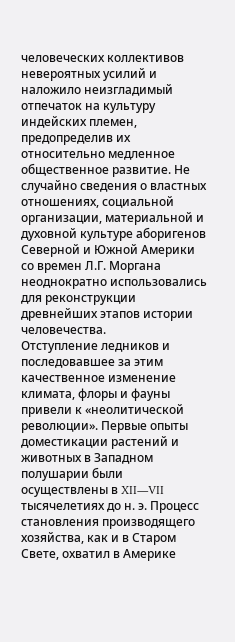человеческих коллективов невероятных усилий и наложило неизгладимый отпечаток на культуру индейских племен, предопределив их относительно медленное общественное развитие. Не случайно сведения о властных отношениях, социальной организации, материальной и духовной культуре аборигенов Северной и Южной Америки со времен Л.Г. Моргана неоднократно использовались для реконструкции древнейших этапов истории человечества.
Отступление ледников и последовавшее за этим качественное изменение климата, флоры и фауны привели к «неолитической революции». Первые опыты доместикации растений и животных в Западном полушарии были осуществлены в XII—VII тысячелетиях до н. э. Процесс становления производящего хозяйства, как и в Старом Свете, охватил в Америке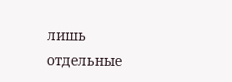лишь отдельные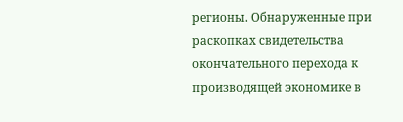регионы. Обнаруженные при раскопках свидетельства окончательного перехода к производящей экономике в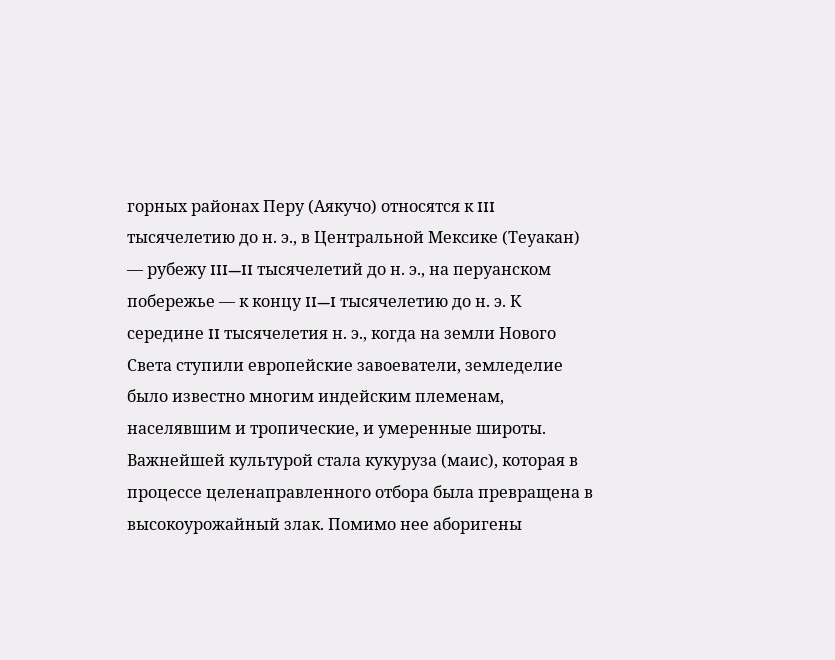горных районах Перу (Аякучо) относятся к III тысячелетию до н. э., в Центральной Мексике (Теуакан) — рубежу III—II тысячелетий до н. э., на перуанском побережье — к концу II—I тысячелетию до н. э. К середине II тысячелетия н. э., когда на земли Нового Света ступили европейские завоеватели, земледелие было известно многим индейским племенам, населявшим и тропические, и умеренные широты. Важнейшей культурой стала кукуруза (маис), которая в процессе целенаправленного отбора была превращена в высокоурожайный злак. Помимо нее аборигены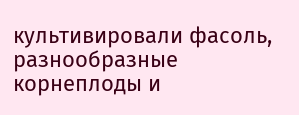культивировали фасоль, разнообразные корнеплоды и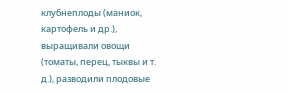клубнеплоды (маниок, картофель и др.), выращивали овощи (томаты, перец, тыквы и т. д.), разводили плодовые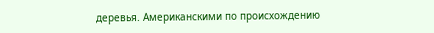деревья. Американскими по происхождению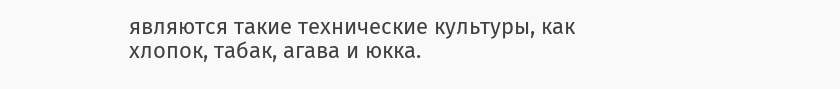являются такие технические культуры, как хлопок, табак, агава и юкка.